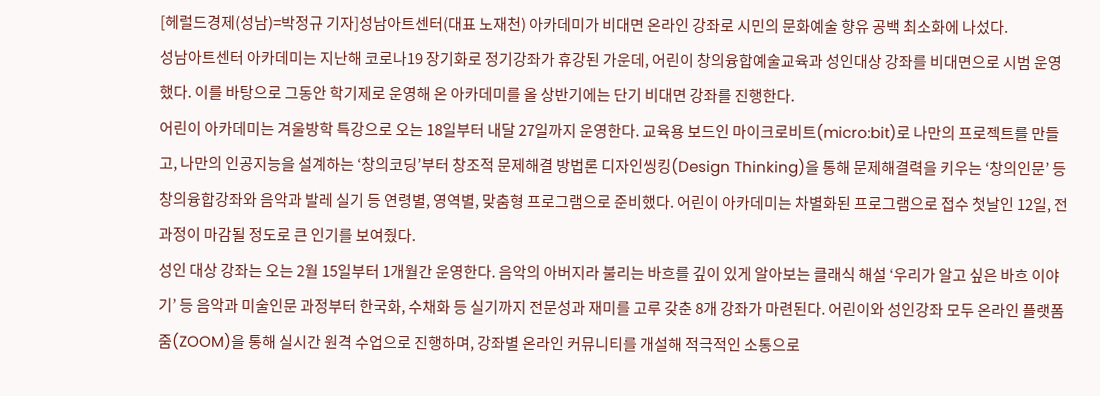[헤럴드경제(성남)=박정규 기자]성남아트센터(대표 노재천) 아카데미가 비대면 온라인 강좌로 시민의 문화예술 향유 공백 최소화에 나섰다.
성남아트센터 아카데미는 지난해 코로나19 장기화로 정기강좌가 휴강된 가운데, 어린이 창의융합예술교육과 성인대상 강좌를 비대면으로 시범 운영했다. 이를 바탕으로 그동안 학기제로 운영해 온 아카데미를 올 상반기에는 단기 비대면 강좌를 진행한다.
어린이 아카데미는 겨울방학 특강으로 오는 18일부터 내달 27일까지 운영한다. 교육용 보드인 마이크로비트(micro:bit)로 나만의 프로젝트를 만들고, 나만의 인공지능을 설계하는 ‘창의코딩’부터 창조적 문제해결 방법론 디자인씽킹(Design Thinking)을 통해 문제해결력을 키우는 ‘창의인문’ 등 창의융합강좌와 음악과 발레 실기 등 연령별, 영역별, 맞춤형 프로그램으로 준비했다. 어린이 아카데미는 차별화된 프로그램으로 접수 첫날인 12일, 전 과정이 마감될 정도로 큰 인기를 보여줬다.
성인 대상 강좌는 오는 2월 15일부터 1개월간 운영한다. 음악의 아버지라 불리는 바흐를 깊이 있게 알아보는 클래식 해설 ‘우리가 알고 싶은 바흐 이야기’ 등 음악과 미술인문 과정부터 한국화, 수채화 등 실기까지 전문성과 재미를 고루 갖춘 8개 강좌가 마련된다. 어린이와 성인강좌 모두 온라인 플랫폼 줌(ZOOM)을 통해 실시간 원격 수업으로 진행하며, 강좌별 온라인 커뮤니티를 개설해 적극적인 소통으로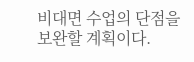비대면 수업의 단점을 보완할 계획이다.